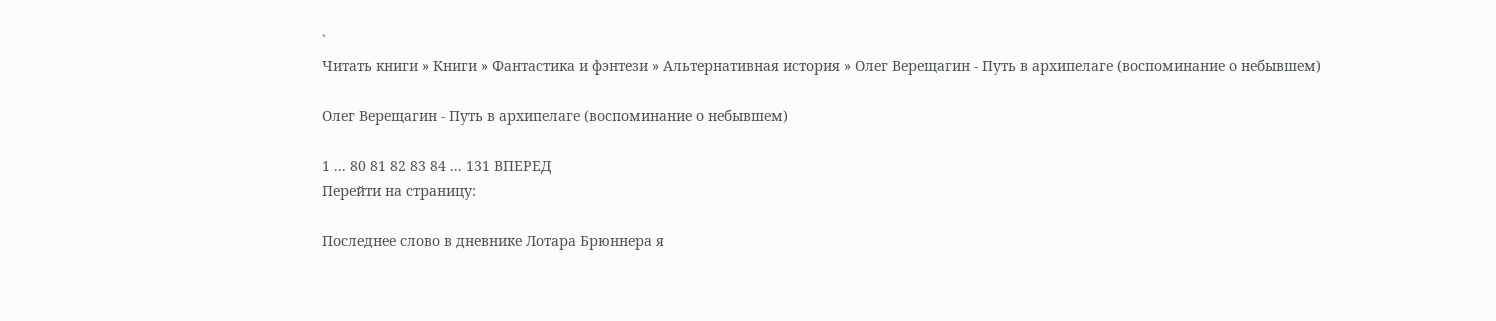`
Читать книги » Книги » Фантастика и фэнтези » Альтернативная история » Олег Верещагин - Путь в архипелаге (воспоминание о небывшем)

Олег Верещагин - Путь в архипелаге (воспоминание о небывшем)

1 ... 80 81 82 83 84 ... 131 ВПЕРЕД
Перейти на страницу:

Последнее слово в дневнике Лотара Брюннера я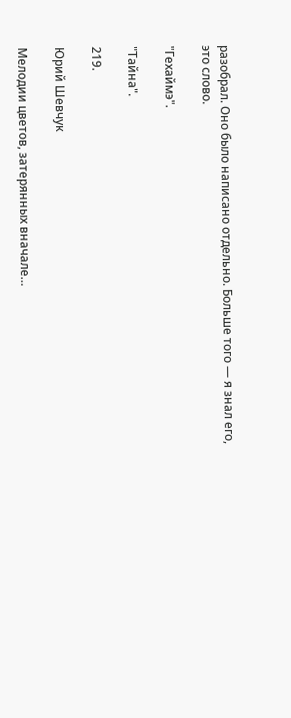разобрал. Оно было написано отдельно. Больше того — я знал его, это слово.

"Гехаймэ".

"Тайна".

219.

Юрий Шевчук

Мелодии цветов, затерянных вначале…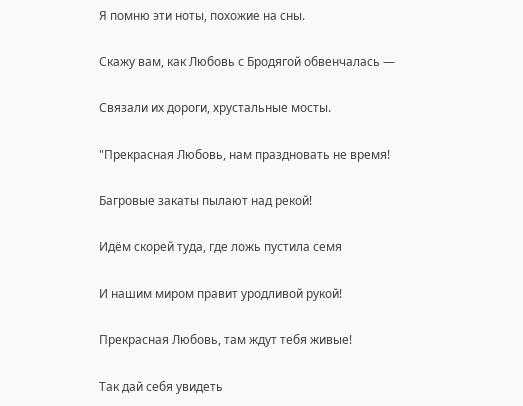Я помню эти ноты, похожие на сны.

Скажу вам, как Любовь с Бродягой обвенчалась —

Связали их дороги, хрустальные мосты.

"Прекрасная Любовь, нам праздновать не время!

Багровые закаты пылают над рекой!

Идём скорей туда, где ложь пустила семя

И нашим миром правит уродливой рукой!

Прекрасная Любовь, там ждут тебя живые!

Так дай себя увидеть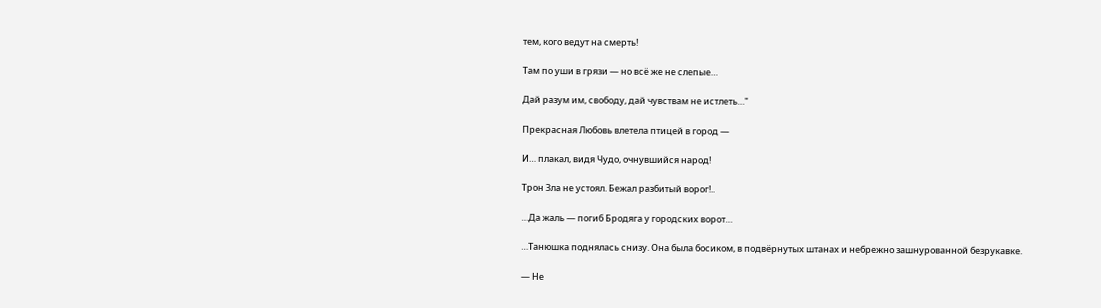тем, кого ведут на смерть!

Там по уши в грязи — но всё же не слепые…

Дай разум им, свободу, дай чувствам не истлеть…"

Прекрасная Любовь влетела птицей в город —

И… плакал, видя Чудо, очнувшийся народ!

Трон Зла не устоял. Бежал разбитый ворог!..

…Да жаль — погиб Бродяга у городских ворот…

…Танюшка поднялась снизу. Она была босиком, в подвёрнутых штанах и небрежно зашнурованной безрукавке.

— Не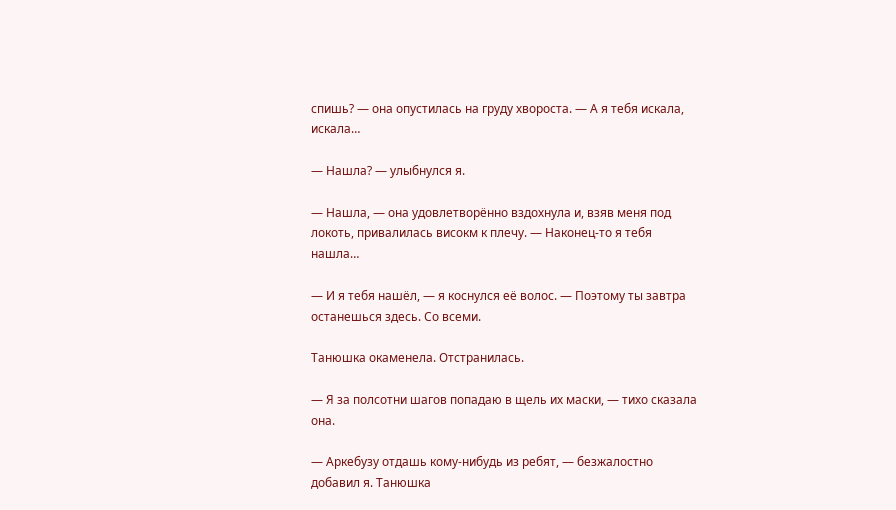спишь? — она опустилась на груду хвороста. — А я тебя искала, искала…

— Нашла? — улыбнулся я.

— Нашла, — она удовлетворённо вздохнула и, взяв меня под локоть, привалилась високм к плечу. — Наконец-то я тебя нашла…

— И я тебя нашёл, — я коснулся её волос. — Поэтому ты завтра останешься здесь. Со всеми.

Танюшка окаменела. Отстранилась.

— Я за полсотни шагов попадаю в щель их маски, — тихо сказала она.

— Аркебузу отдашь кому-нибудь из ребят, — безжалостно добавил я. Танюшка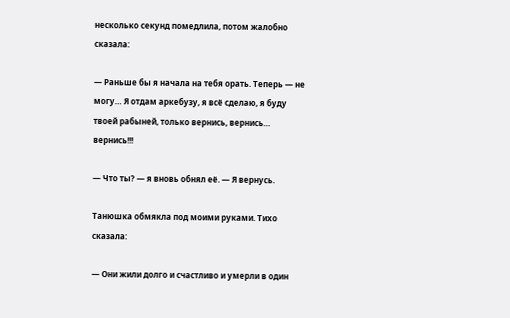несколько секунд помедлила, потом жалобно сказала:

— Раньше бы я начала на тебя орать. Теперь — не могу… Я отдам аркебузу, я всё сделаю, я буду твоей рабыней, только вернись, вернись… вернись!!!

— Что ты? — я вновь обнял её. — Я вернусь.

Танюшка обмякла под моими руками. Тихо сказала:

— Они жили долго и счастливо и умерли в один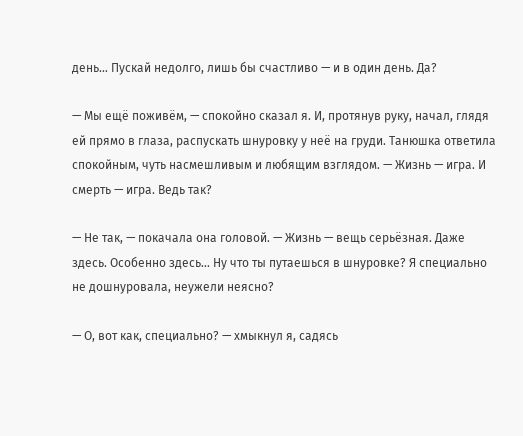день… Пускай недолго, лишь бы счастливо — и в один день. Да?

— Мы ещё поживём, — спокойно сказал я. И, протянув руку, начал, глядя ей прямо в глаза, распускать шнуровку у неё на груди. Танюшка ответила спокойным, чуть насмешливым и любящим взглядом. — Жизнь — игра. И смерть — игра. Ведь так?

— Не так, — покачала она головой. — Жизнь — вещь серьёзная. Даже здесь. Особенно здесь… Ну что ты путаешься в шнуровке? Я специально не дошнуровала, неужели неясно?

— О, вот как, специально? — хмыкнул я, садясь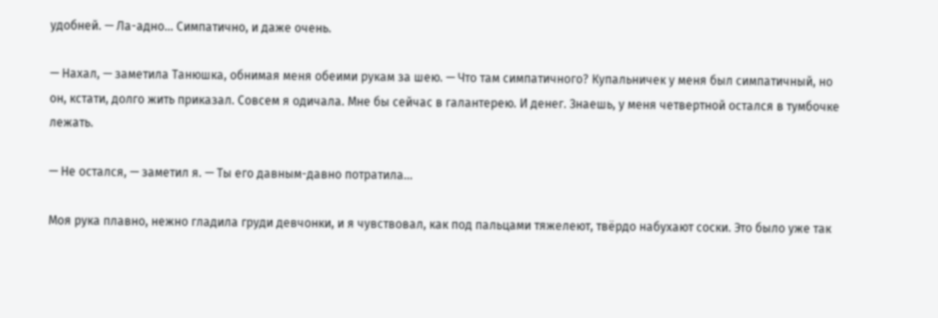удобней. — Ла-адно… Симпатично, и даже очень.

— Нахал, — заметила Танюшка, обнимая меня обеими рукам за шею. — Что там симпатичного? Купальничек у меня был симпатичный, но он, кстати, долго жить приказал. Совсем я одичала. Мне бы сейчас в галантерею. И денег. Знаешь, у меня четвертной остался в тумбочке лежать.

— Не остался, — заметил я. — Ты его давным-давно потратила…

Моя рука плавно, нежно гладила груди девчонки, и я чувствовал, как под пальцами тяжелеют, твёрдо набухают соски. Это было уже так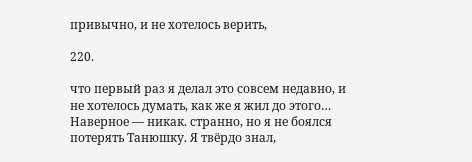привычно, и не хотелось верить,

220.

что первый раз я делал это совсем недавно, и не хотелось думать, как же я жил до этого… Наверное — никак. странно, но я не боялся потерять Танюшку. Я твёрдо знал,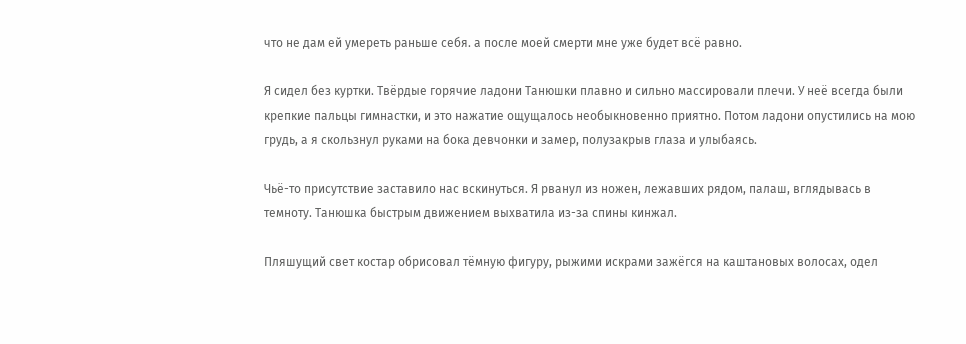что не дам ей умереть раньше себя. а после моей смерти мне уже будет всё равно.

Я сидел без куртки. Твёрдые горячие ладони Танюшки плавно и сильно массировали плечи. У неё всегда были крепкие пальцы гимнастки, и это нажатие ощущалось необыкновенно приятно. Потом ладони опустились на мою грудь, а я скользнул руками на бока девчонки и замер, полузакрыв глаза и улыбаясь.

Чьё-то присутствие заставило нас вскинуться. Я рванул из ножен, лежавших рядом, палаш, вглядывась в темноту. Танюшка быстрым движением выхватила из-за спины кинжал.

Пляшущий свет костар обрисовал тёмную фигуру, рыжими искрами зажёгся на каштановых волосах, одел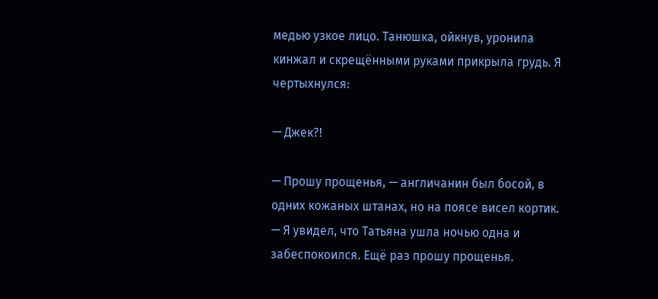медью узкое лицо. Танюшка, ойкнув, уронила кинжал и скрещёнными руками прикрыла грудь. Я чертыхнулся:

— Джек?!

— Прошу прощенья, — англичанин был босой, в одних кожаных штанах, но на поясе висел кортик. — Я увидел, что Татьяна ушла ночью одна и забеспокоился. Ещё раз прошу прощенья.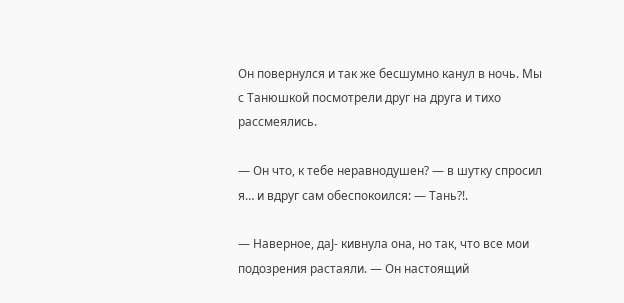Он повернулся и так же бесшумно канул в ночь. Мы с Танюшкой посмотрели друг на друга и тихо рассмеялись.

— Он что, к тебе неравнодушен? — в шутку спросил я… и вдруг сам обеспокоился: — Тань?!.

— Наверное, даЈ- кивнула она, но так, что все мои подозрения растаяли. — Он настоящий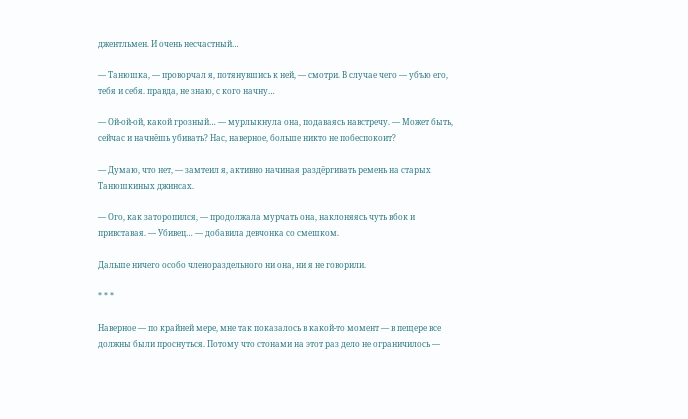джентльмен. И очень несчастный…

— Танюшка, — проворчал я, потянувшись к ней, — смотри. В случае чего — убъю его, тебя и себя. правда, не знаю, с кого начну…

— Ой-ой-ой, какой грозный… — мурлыкнула она, подаваясь навстречу. — Может быть, сейчас и начнёшь убивать? Нас, наверное, больше никто не побеспокоит?

— Думаю, что нет, — замтеил я, активно начиная раздёргивать ремень на старых Танюшкиных джинсах.

— Ого, как заторопился, — продолжала мурчать она, наклоняясь чуть вбок и привставая. — Убивец… — добавила девчонка со смешком.

Дальше ничего особо членораздельного ни она, ни я не говорили.

* * *

Наверное — по крайней мере, мне так показалось в какой-то момент — в пещере все должны были проснуться. Потому что стонами на этот раз дело не ограничилось —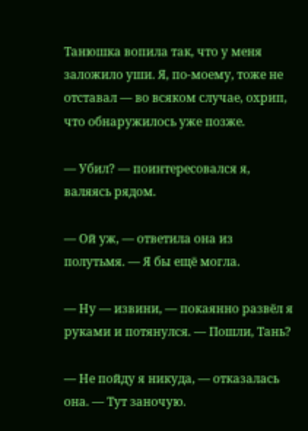Танюшка вопила так, что у меня заложило уши. Я, по-моему, тоже не отставал — во всяком случае, охрип, что обнаружилось уже позже.

— Убил? — поинтересовался я, валяясь рядом.

— Ой уж, — ответила она из полутьмя. — Я бы ещё могла.

— Ну — извини, — покаянно развёл я руками и потянулся. — Пошли, Тань?

— Не пойду я никуда, — отказалась она. — Тут заночую.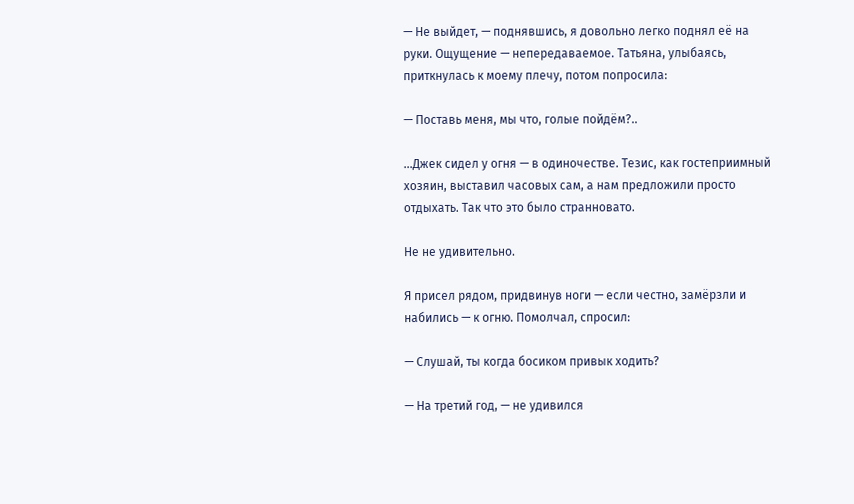— Не выйдет, — поднявшись, я довольно легко поднял её на руки. Ощущение — непередаваемое. Татьяна, улыбаясь, приткнулась к моему плечу, потом попросила:

— Поставь меня, мы что, голые пойдём?..

…Джек сидел у огня — в одиночестве. Тезис, как гостеприимный хозяин, выставил часовых сам, а нам предложили просто отдыхать. Так что это было странновато.

Не не удивительно.

Я присел рядом, придвинув ноги — если честно, замёрзли и набились — к огню. Помолчал, спросил:

— Слушай, ты когда босиком привык ходить?

— На третий год, — не удивился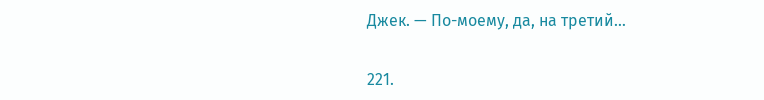Джек. — По-моему, да, на третий…

221.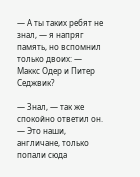— А ты таких ребят не знал, — я напряг память, но вспомнил только двоих: — Маккс Одер и Питер Седжвик?

— Знал, — так же спокойно ответил он. — Это наши, англичане, только попали сюда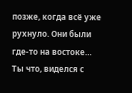позже, когда всё уже рухнуло. Они были где-то на востоке… Ты что, виделся с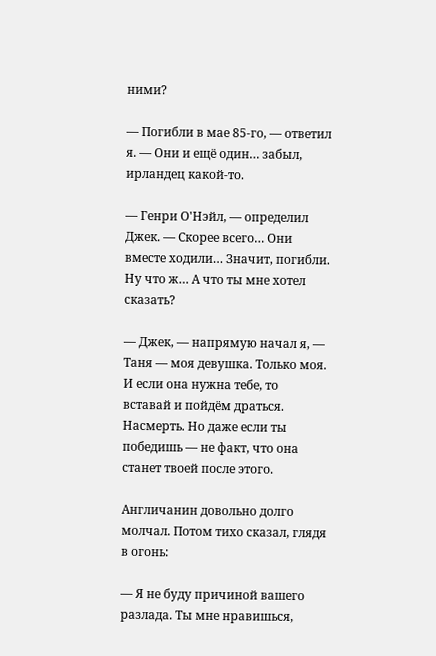ними?

— Погибли в мае 85-го, — ответил я. — Они и ещё один… забыл, ирландец какой-то.

— Генри О'Нэйл, — определил Джек. — Скорее всего… Они вместе ходили… Значит, погибли. Ну что ж… А что ты мне хотел сказать?

— Джек, — напрямую начал я, — Таня — моя девушка. Только моя. И если она нужна тебе, то вставай и пойдём драться. Насмерть. Но даже если ты победишь — не факт, что она станет твоей после этого.

Англичанин довольно долго молчал. Потом тихо сказал, глядя в огонь:

— Я не буду причиной вашего разлада. Ты мне нравишься,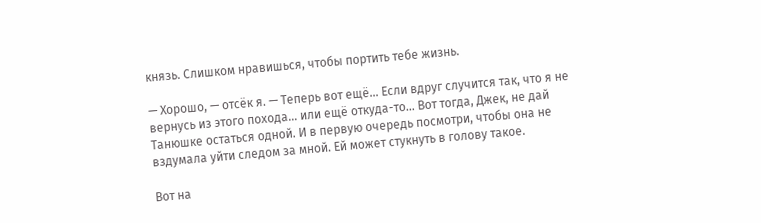князь. Слишком нравишься, чтобы портить тебе жизнь.

— Хорошо, — отсёк я. — Теперь вот ещё… Если вдруг случится так, что я не вернусь из этого похода… или ещё откуда-то… Вот тогда, Джек, не дай Танюшке остаться одной. И в первую очередь посмотри, чтобы она не вздумала уйти следом за мной. Ей может стукнуть в голову такое.

Вот на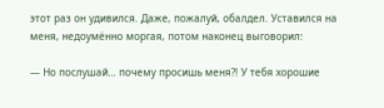этот раз он удивился. Даже, пожалуй, обалдел. Уставился на меня, недоумённо моргая, потом наконец выговорил:

— Но послушай… почему просишь меня?! У тебя хорошие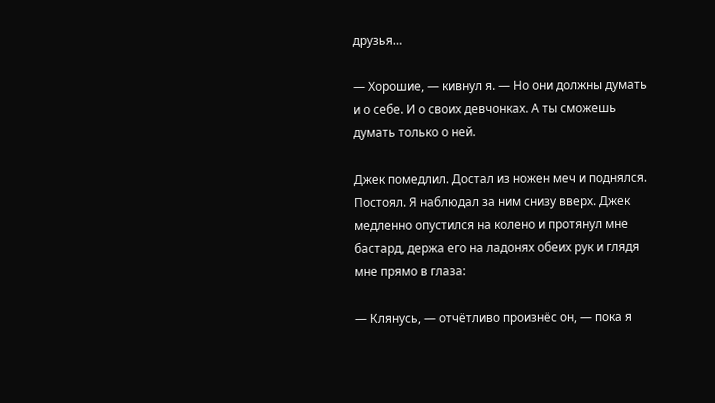друзья…

— Хорошие, — кивнул я. — Но они должны думать и о себе. И о своих девчонках. А ты сможешь думать только о ней.

Джек помедлил. Достал из ножен меч и поднялся. Постоял. Я наблюдал за ним снизу вверх. Джек медленно опустился на колено и протянул мне бастард, держа его на ладонях обеих рук и глядя мне прямо в глаза:

— Клянусь, — отчётливо произнёс он, — пока я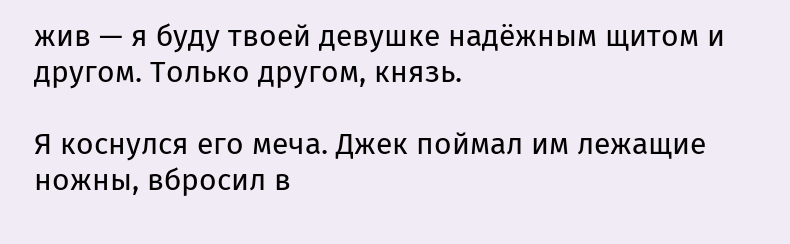жив — я буду твоей девушке надёжным щитом и другом. Только другом, князь.

Я коснулся его меча. Джек поймал им лежащие ножны, вбросил в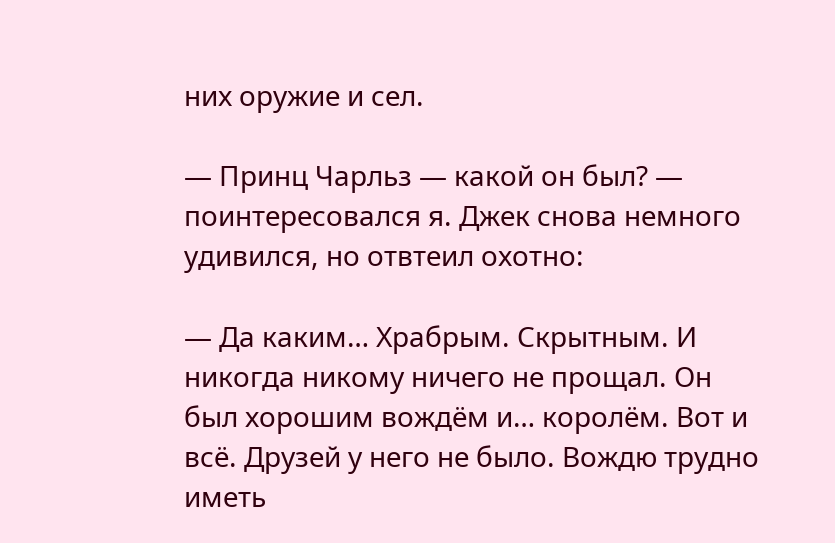них оружие и сел.

— Принц Чарльз — какой он был? — поинтересовался я. Джек снова немного удивился, но отвтеил охотно:

— Да каким… Храбрым. Скрытным. И никогда никому ничего не прощал. Он был хорошим вождём и… королём. Вот и всё. Друзей у него не было. Вождю трудно иметь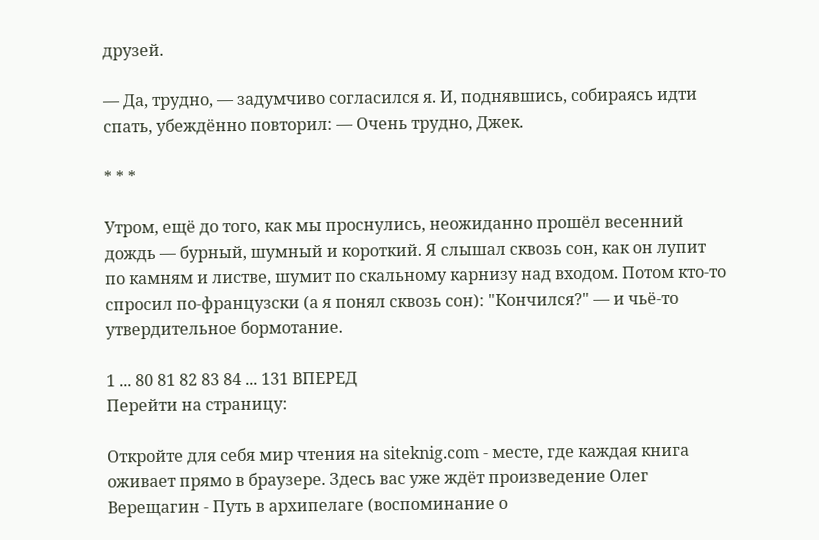друзей.

— Да, трудно, — задумчиво согласился я. И, поднявшись, собираясь идти спать, убеждённо повторил: — Очень трудно, Джек.

* * *

Утром, ещё до того, как мы проснулись, неожиданно прошёл весенний дождь — бурный, шумный и короткий. Я слышал сквозь сон, как он лупит по камням и листве, шумит по скальному карнизу над входом. Потом кто-то спросил по-французски (а я понял сквозь сон): "Кончился?" — и чьё-то утвердительное бормотание.

1 ... 80 81 82 83 84 ... 131 ВПЕРЕД
Перейти на страницу:

Откройте для себя мир чтения на siteknig.com - месте, где каждая книга оживает прямо в браузере. Здесь вас уже ждёт произведение Олег Верещагин - Путь в архипелаге (воспоминание о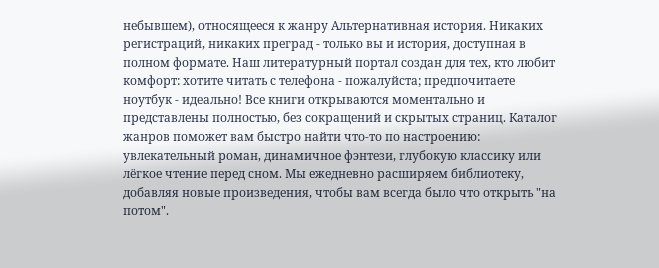небывшем), относящееся к жанру Альтернативная история. Никаких регистраций, никаких преград - только вы и история, доступная в полном формате. Наш литературный портал создан для тех, кто любит комфорт: хотите читать с телефона - пожалуйста; предпочитаете ноутбук - идеально! Все книги открываются моментально и представлены полностью, без сокращений и скрытых страниц. Каталог жанров поможет вам быстро найти что-то по настроению: увлекательный роман, динамичное фэнтези, глубокую классику или лёгкое чтение перед сном. Мы ежедневно расширяем библиотеку, добавляя новые произведения, чтобы вам всегда было что открыть "на потом".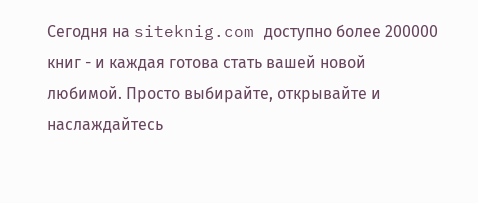Сегодня на siteknig.com доступно более 200000 книг - и каждая готова стать вашей новой любимой. Просто выбирайте, открывайте и наслаждайтесь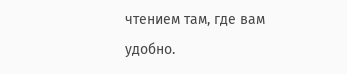чтением там, где вам удобно.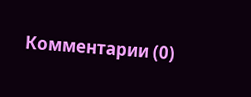Комментарии (0)